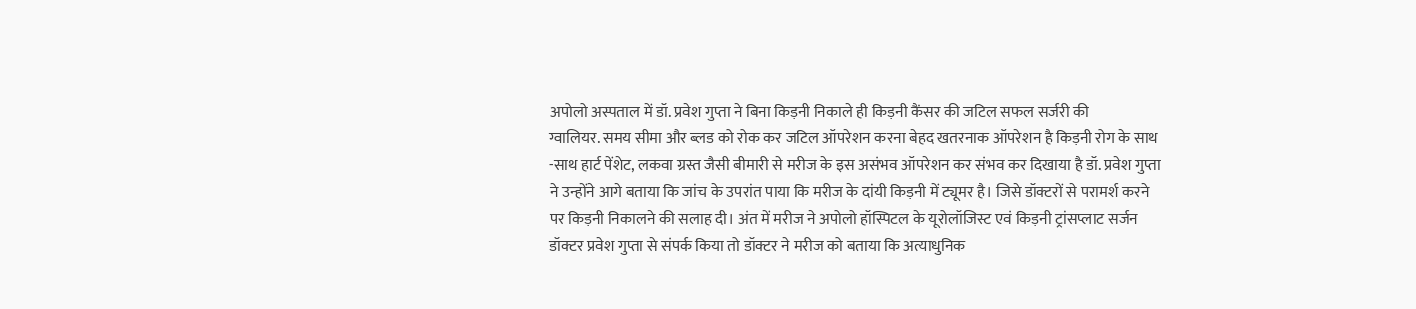अपोलो अस्पताल में डॉ. प्रवेश गुप्ता ने बिना किड़नी निकाले ही किड़नी कैंसर की जटिल सफल सर्जरी की
ग्वालियर. समय सीमा और ब्लड को रोक कर जटिल ऑपरेशन करना बेहद खतरनाक ऑपरेशन है किड़नी रोग के साथ -साथ हार्ट पेंशेट, लकवा ग्रस्त जैसी बीमारी से मरीज के इस असंभव ऑपरेशन कर संभव कर दिखाया है डॉ. प्रवेश गुप्ता ने उन्होंने आगे बताया कि जांच के उपरांत पाया कि मरीज के दांयी किड़नी में ट्यूमर है। जिसे डॉक्टरों से परामर्श करने पर किड़नी निकालने की सलाह दी। अंत में मरीज ने अपोलो हॉस्पिटल के यूरोलॉजिस्ट एवं किड़नी ट्रांसप्लाट सर्जन डॉक्टर प्रवेश गुप्ता से संपर्क किया तो डॉक्टर ने मरीज को बताया कि अत्याधुनिक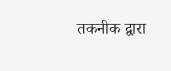तकनीक द्वारा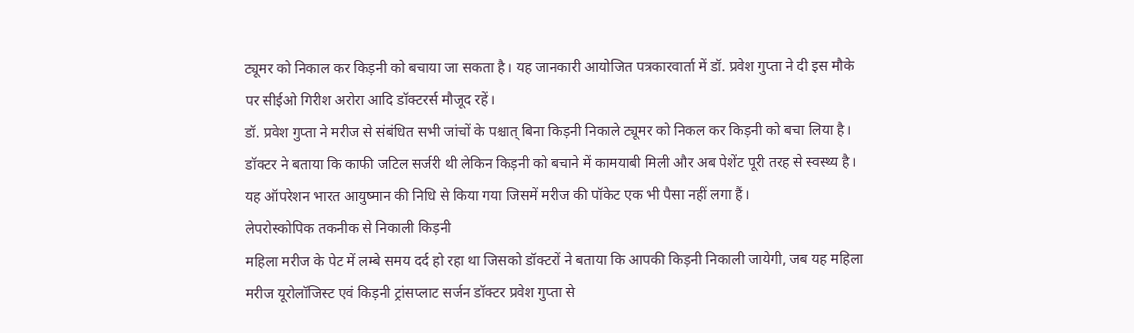ट्यूमर को निकाल कर किड़नी को बचाया जा सकता है। यह जानकारी आयोजित पत्रकारवार्ता में डॉ. प्रवेश गुप्ता ने दी इस मौके पर सीईओ गिरीश अरोरा आदि डॉक्टरर्स मौजूद रहें।
डॉ. प्रवेश गुप्ता ने मरीज से संबंधित सभी जांचों के पश्चात् बिना किड़नी निकाले ट्यूमर को निकल कर किड़नी को बचा लिया है। डॉक्टर ने बताया कि काफी जटिल सर्जरी थी लेकिन किड़नी को बचाने में कामयाबी मिली और अब पेशेंट पूरी तरह से स्वस्थ्य है। यह ऑपरेशन भारत आयुष्मान की निधि से किया गया जिसमें मरीज की पॉकेट एक भी पैसा नहीं लगा हैं।
लेपरोस्कोपिक तकनीक से निकाली किड़नी
महिला मरीज के पेट में लम्बे समय दर्द हो रहा था जिसको डॉक्टरों ने बताया कि आपकी किड़नी निकाली जायेगी, जब यह महिला मरीज यूरोलॉजिस्ट एवं किड़नी ट्रांसप्लाट सर्जन डॉक्टर प्रवेश गुप्ता से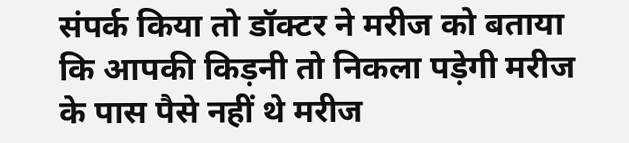संपर्क किया तो डॉक्टर ने मरीज को बताया कि आपकी किड़नी तो निकला पड़ेगी मरीज के पास पैसे नहीं थे मरीज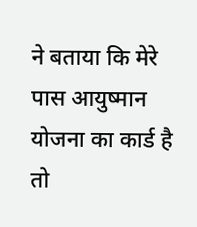ने बताया कि मेरे पास आयुष्मान योजना का कार्ड है तो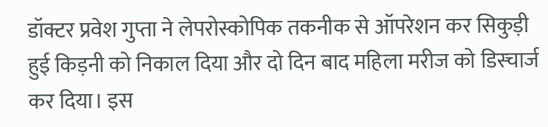डॉक्टर प्रवेश गुप्ता ने लेपरोस्कोपिक तकनीक से ऑपरेशन कर सिकुड़ी हुई किड़नी को निकाल दिया और दो दिन बाद महिला मरीज को डिस्चार्ज कर दिया। इस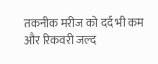तकनीक मरीज को दर्द भी कम और रिकवरी जल्द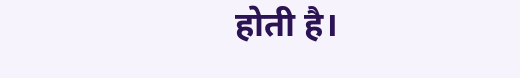होती है।